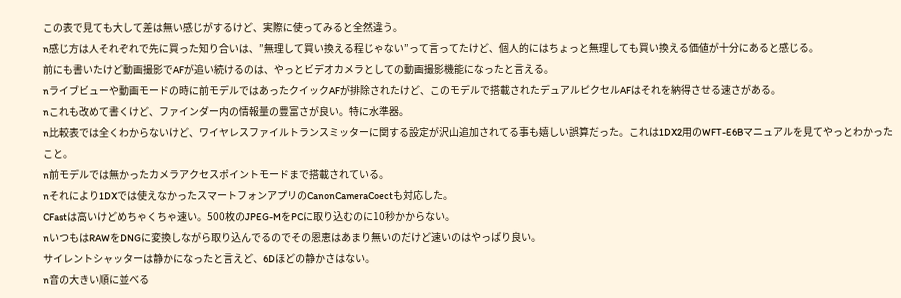この表で見ても大して差は無い感じがするけど、実際に使ってみると全然違う。
n感じ方は人それぞれで先に買った知り合いは、”無理して買い換える程じゃない”って言ってたけど、個人的にはちょっと無理しても買い換える価値が十分にあると感じる。
前にも書いたけど動画撮影でAFが追い続けるのは、やっとビデオカメラとしての動画撮影機能になったと言える。
nライブビューや動画モードの時に前モデルではあったクイックAFが排除されたけど、このモデルで搭載されたデュアルピクセルAFはそれを納得させる速さがある。
nこれも改めて書くけど、ファインダー内の情報量の豊富さが良い。特に水準器。
n比較表では全くわからないけど、ワイヤレスファイルトランスミッターに関する設定が沢山追加されてる事も嬉しい誤算だった。これは1DX2用のWFT-E6Bマニュアルを見てやっとわかったこと。
n前モデルでは無かったカメラアクセスポイントモードまで搭載されている。
nそれにより1DXでは使えなかったスマートフォンアプリのCanonCameraCoectも対応した。
CFastは高いけどめちゃくちゃ速い。500枚のJPEG-MをPCに取り込むのに10秒かからない。
nいつもはRAWをDNGに変換しながら取り込んでるのでその恩恵はあまり無いのだけど速いのはやっぱり良い。
サイレントシャッターは静かになったと言えど、6Dほどの静かさはない。
n音の大きい順に並べる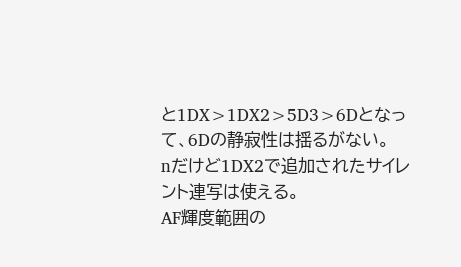と1DX>1DX2>5D3>6Dとなって、6Dの静寂性は揺るがない。
nだけど1DX2で追加されたサイレント連写は使える。
AF輝度範囲の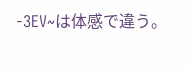-3EV~は体感で違う。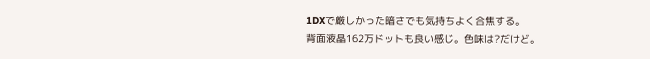1DXで厳しかった暗さでも気持ちよく合焦する。
背面液晶162万ドットも良い感じ。色味は?だけど。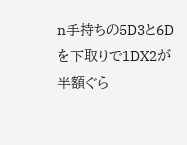n手持ちの5D3と6Dを下取りで1DX2が半額ぐら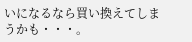いになるなら買い換えてしまうかも・・・。